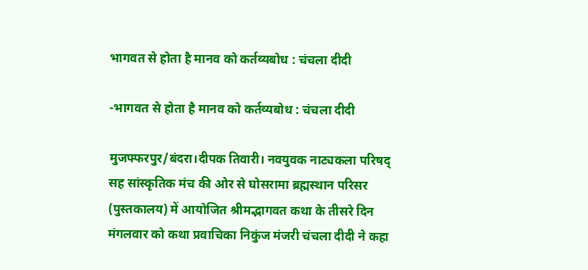भागवत से होता है मानव को कर्तव्यबोध : चंचला दीदी

-भागवत से होता है मानव को कर्तव्यबोध : चंचला दीदी

मुजफ्फरपुर/बंदरा।दीपक तिवारी। नवयुवक नाट्यकला परिषद् सह सांस्कृतिक मंच की ओर से घोसरामा ब्रह्मस्थान परिसर (पुस्तकालय) में आयोजित श्रीमद्भागवत कथा के तीसरे दिन मंगलवार को कथा प्रवाचिका निकुंज मंजरी चंचला दीदी ने कहा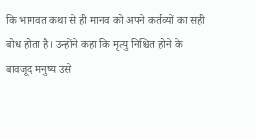कि भागवत कथा से ही मानव को अपने कर्तव्यों का सही बोध होता है। उन्होंने कहा कि मृत्यु निश्चित होने के बावजूद मनुष्य उसे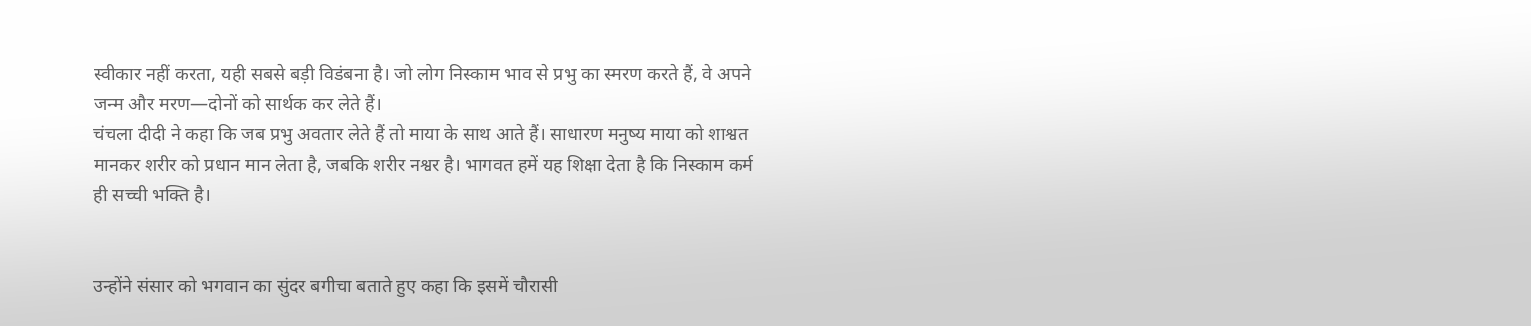स्वीकार नहीं करता, यही सबसे बड़ी विडंबना है। जो लोग निस्काम भाव से प्रभु का स्मरण करते हैं, वे अपने जन्म और मरण—दोनों को सार्थक कर लेते हैं।
चंचला दीदी ने कहा कि जब प्रभु अवतार लेते हैं तो माया के साथ आते हैं। साधारण मनुष्य माया को शाश्वत मानकर शरीर को प्रधान मान लेता है, जबकि शरीर नश्वर है। भागवत हमें यह शिक्षा देता है कि निस्काम कर्म ही सच्ची भक्ति है।


उन्होंने संसार को भगवान का सुंदर बगीचा बताते हुए कहा कि इसमें चौरासी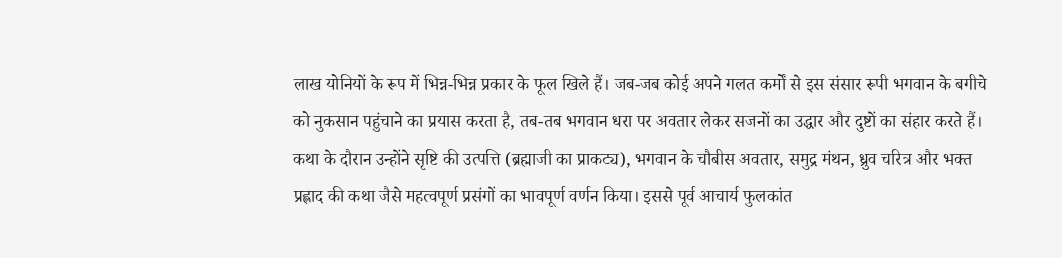लाख योनियों के रूप में भिन्न-भिन्न प्रकार के फूल खिले हैं। जब-जब कोई अपने गलत कर्मों से इस संसार रूपी भगवान के बगीचे को नुकसान पहुंचाने का प्रयास करता है, तब-तब भगवान धरा पर अवतार लेकर सजनों का उद्धार और दुष्टों का संहार करते हैं।
कथा के दौरान उन्होंने सृष्टि की उत्पत्ति (ब्रह्माजी का प्राकट्य), भगवान के चौबीस अवतार, समुद्र मंथन, ध्रुव चरित्र और भक्त प्रह्लाद की कथा जैसे महत्वपूर्ण प्रसंगों का भावपूर्ण वर्णन किया। इससे पूर्व आचार्य फुलकांत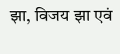झा, विजय झा एवं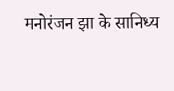मनोरंजन झा के सानिध्य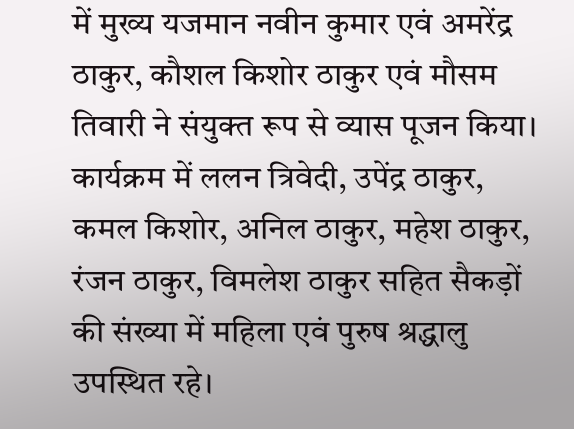में मुख्य यजमान नवीन कुमार एवं अमरेंद्र ठाकुर, कौशल किशोर ठाकुर एवं मौसम तिवारी ने संयुक्त रूप से व्यास पूजन किया।
कार्यक्रम में ललन त्रिवेदी, उपेंद्र ठाकुर, कमल किशोर, अनिल ठाकुर, महेश ठाकुर, रंजन ठाकुर, विमलेश ठाकुर सहित सैकड़ों की संख्या में महिला एवं पुरुष श्रद्धालु उपस्थित रहे।